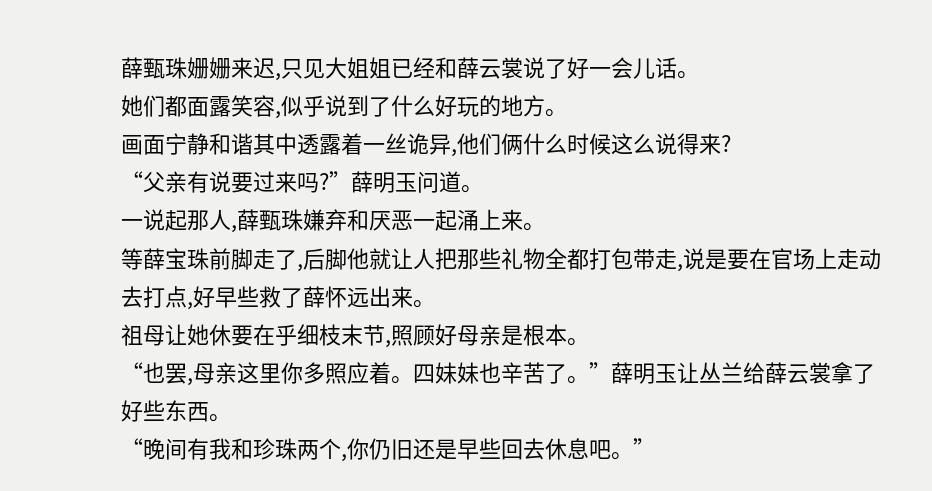薛甄珠姗姗来迟,只见大姐姐已经和薛云裳说了好一会儿话。
她们都面露笑容,似乎说到了什么好玩的地方。
画面宁静和谐其中透露着一丝诡异,他们俩什么时候这么说得来?
“父亲有说要过来吗?”薛明玉问道。
一说起那人,薛甄珠嫌弃和厌恶一起涌上来。
等薛宝珠前脚走了,后脚他就让人把那些礼物全都打包带走,说是要在官场上走动去打点,好早些救了薛怀远出来。
祖母让她休要在乎细枝末节,照顾好母亲是根本。
“也罢,母亲这里你多照应着。四妹妹也辛苦了。”薛明玉让丛兰给薛云裳拿了好些东西。
“晚间有我和珍珠两个,你仍旧还是早些回去休息吧。”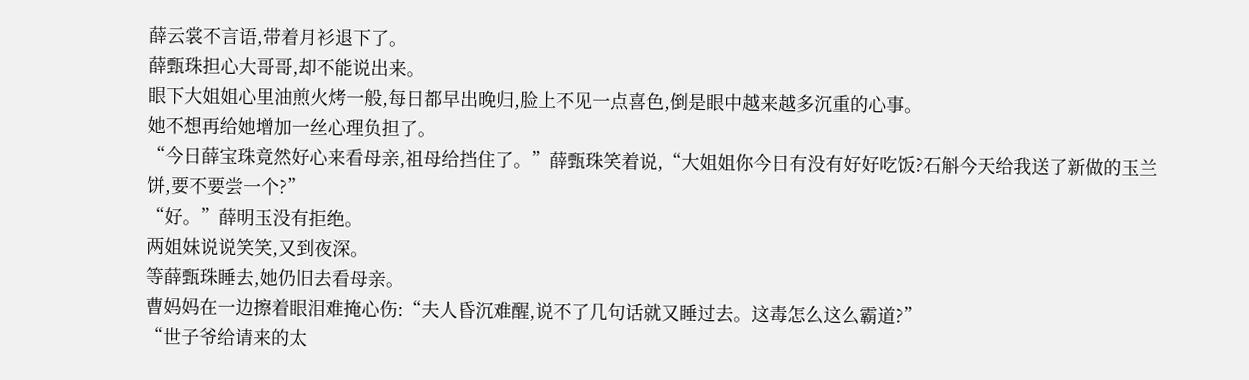薛云裳不言语,带着月衫退下了。
薛甄珠担心大哥哥,却不能说出来。
眼下大姐姐心里油煎火烤一般,每日都早出晚归,脸上不见一点喜色,倒是眼中越来越多沉重的心事。
她不想再给她增加一丝心理负担了。
“今日薛宝珠竟然好心来看母亲,祖母给挡住了。”薛甄珠笑着说,“大姐姐你今日有没有好好吃饭?石斛今天给我送了新做的玉兰饼,要不要尝一个?”
“好。”薛明玉没有拒绝。
两姐妹说说笑笑,又到夜深。
等薛甄珠睡去,她仍旧去看母亲。
曹妈妈在一边擦着眼泪难掩心伤:“夫人昏沉难醒,说不了几句话就又睡过去。这毒怎么这么霸道?”
“世子爷给请来的太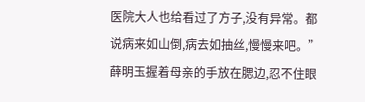医院大人也给看过了方子,没有异常。都说病来如山倒,病去如抽丝,慢慢来吧。”薛明玉握着母亲的手放在腮边,忍不住眼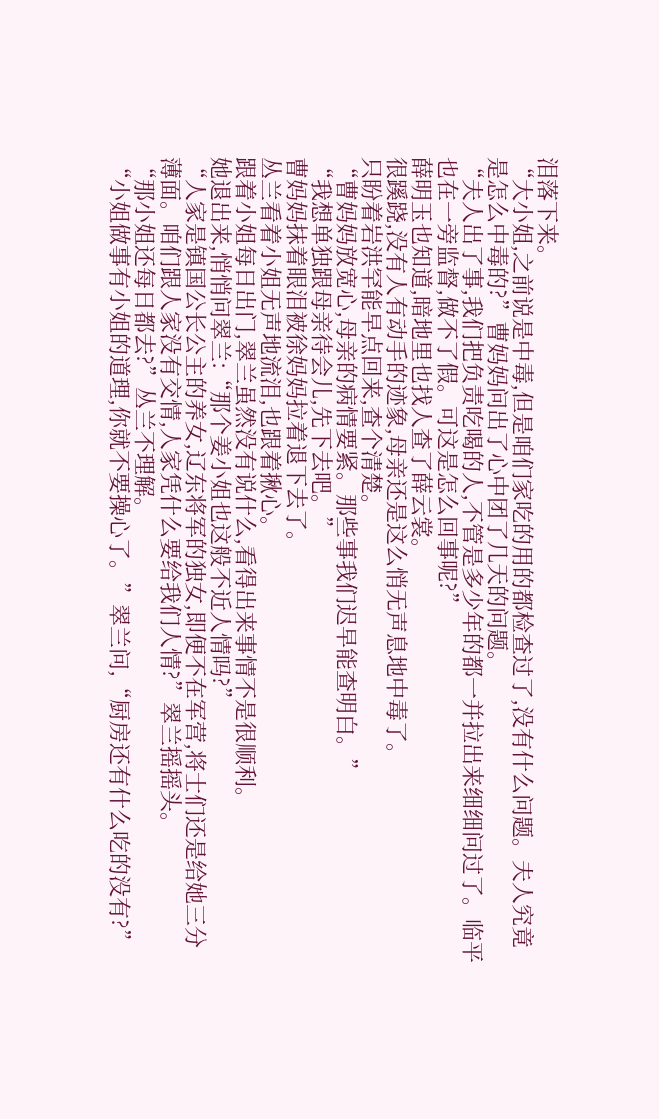泪落下来。
“大小姐,之前说是中毒,但是咱们家吃的用的都检查过了,没有什么问题。夫人究竟是怎么中毒的?”曹妈妈问出了心中团了几天的问题。
“夫人出了事,我们把负责吃喝的人,不管是多少年的都一并拉出来细细问过了。临平也在一旁监督,做不了假。可这是怎么回事呢?”
薛明玉也知道,暗地里也找人查了薛云裳。
很蹊跷,没有人有动手的迹象,母亲还是这么悄无声息地中毒了。
只盼着岩洪罕能早点回来,查个清楚。
“曹妈妈放宽心,母亲的病情要紧。那些事我们迟早能查明白。”
“我想单独跟母亲待会儿,先下去吧。”
曹妈妈抹着眼泪被徐妈妈拉着退下去了。
丛兰看着小姐无声地流泪,也跟着揪心。
跟着小姐每日出门,翠兰虽然没有说什么,看得出来事情不是很顺利。
她退出来,悄悄问翠兰:“那个姜小姐也这般不近人情吗?”
“人家是镇国公长公主的养女,辽东将军的独女,即便不在军营,将士们还是给她三分薄面。咱们跟人家没有交情,人家凭什么要给我们人情?”翠兰摇摇头。
“那小姐还每日都去?”丛兰不理解。
“小姐做事有小姐的道理,你就不要操心了。”翠兰问,“厨房还有什么吃的没有?”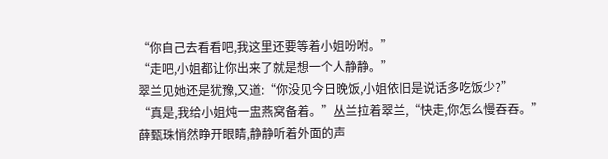“你自己去看看吧,我这里还要等着小姐吩咐。”
“走吧,小姐都让你出来了就是想一个人静静。”
翠兰见她还是犹豫,又道:“你没见今日晚饭,小姐依旧是说话多吃饭少?”
“真是,我给小姐炖一盅燕窝备着。”丛兰拉着翠兰,“快走,你怎么慢吞吞。”
薛甄珠悄然睁开眼睛,静静听着外面的声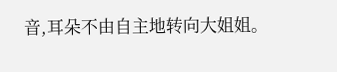音,耳朵不由自主地转向大姐姐。